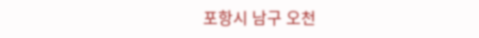포항시 남구 오천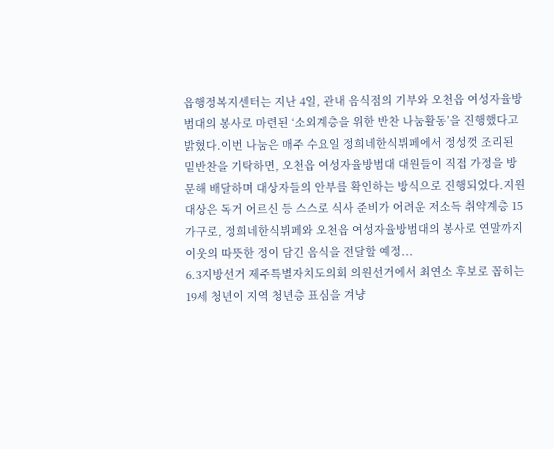읍행정복지센터는 지난 4일, 관내 음식점의 기부와 오천읍 여성자율방범대의 봉사로 마련된 ‘소외계층을 위한 반찬 나눔활동’을 진행했다고 밝혔다.이번 나눔은 매주 수요일 정희네한식뷔페에서 정성껏 조리된 밑반찬을 기탁하면, 오천읍 여성자율방범대 대원들이 직접 가정을 방문해 배달하며 대상자들의 안부를 확인하는 방식으로 진행되었다.지원 대상은 독거 어르신 등 스스로 식사 준비가 어려운 저소득 취약계층 15가구로, 정희네한식뷔페와 오천읍 여성자율방범대의 봉사로 연말까지 이웃의 따뜻한 정이 담긴 음식을 전달할 예정...
6.3지방선거 제주특별자치도의회 의원선거에서 최연소 후보로 꼽히는 19세 청년이 지역 청년층 표심을 겨냥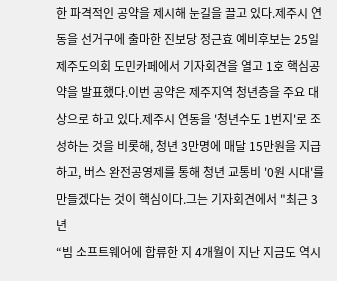한 파격적인 공약을 제시해 눈길을 끌고 있다.제주시 연동을 선거구에 출마한 진보당 정근효 예비후보는 25일 제주도의회 도민카페에서 기자회견을 열고 1호 핵심공약을 발표했다.이번 공약은 제주지역 청년층을 주요 대상으로 하고 있다.제주시 연동을 '청년수도 1번지'로 조성하는 것을 비롯해, 청년 3만명에 매달 15만원을 지급하고, 버스 완전공영제를 통해 청년 교통비 '0원 시대'를 만들겠다는 것이 핵심이다.그는 기자회견에서 "최근 3년
“빔 소프트웨어에 합류한 지 4개월이 지난 지금도 역시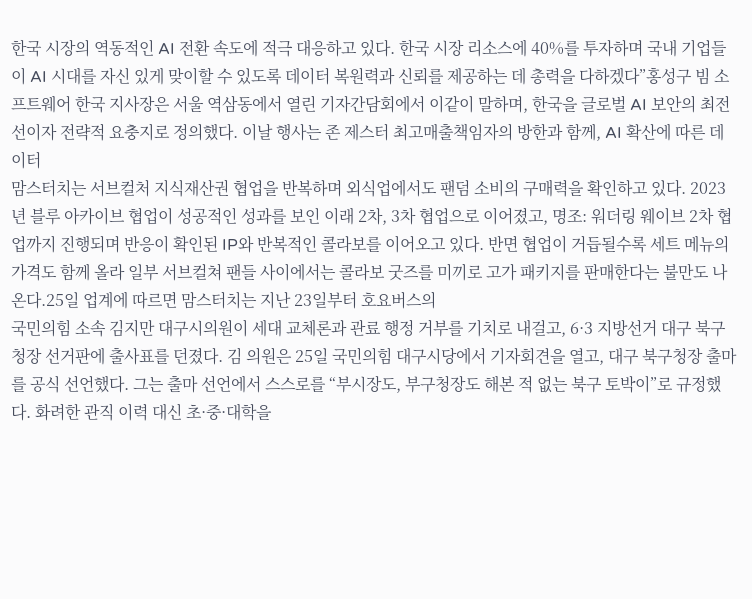한국 시장의 역동적인 AI 전환 속도에 적극 대응하고 있다. 한국 시장 리소스에 40%를 투자하며 국내 기업들이 AI 시대를 자신 있게 맞이할 수 있도록 데이터 복원력과 신뢰를 제공하는 데 총력을 다하겠다”홍성구 빔 소프트웨어 한국 지사장은 서울 역삼동에서 열린 기자간담회에서 이같이 말하며, 한국을 글로벌 AI 보안의 최전선이자 전략적 요충지로 정의했다. 이날 행사는 존 제스터 최고매출책임자의 방한과 함께, AI 확산에 따른 데이터
맘스터치는 서브컬처 지식재산권 협업을 반복하며 외식업에서도 팬덤 소비의 구매력을 확인하고 있다. 2023년 블루 아카이브 협업이 성공적인 성과를 보인 이래 2차, 3차 협업으로 이어졌고, 명조: 워더링 웨이브 2차 협업까지 진행되며 반응이 확인된 IP와 반복적인 콜라보를 이어오고 있다. 반면 협업이 거듭될수록 세트 메뉴의 가격도 함께 올라 일부 서브컬쳐 팬들 사이에서는 콜라보 굿즈를 미끼로 고가 패키지를 판매한다는 불만도 나온다.25일 업계에 따르면 맘스터치는 지난 23일부터 호요버스의
국민의힘 소속 김지만 대구시의원이 세대 교체론과 관료 행정 거부를 기치로 내걸고, 6·3 지방선거 대구 북구청장 선거판에 출사표를 던졌다. 김 의원은 25일 국민의힘 대구시당에서 기자회견을 열고, 대구 북구청장 출마를 공식 선언했다. 그는 출마 선언에서 스스로를 “부시장도, 부구청장도 해본 적 없는 북구 토박이”로 규정했다. 화려한 관직 이력 대신 초·중·대학을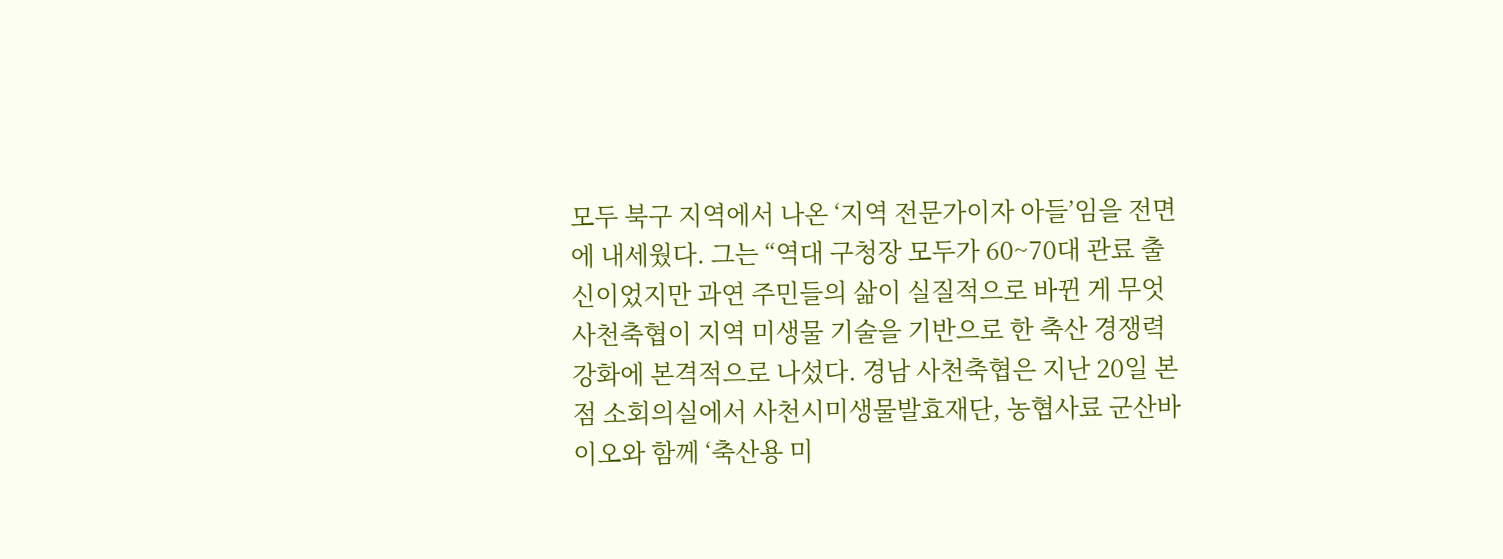모두 북구 지역에서 나온 ‘지역 전문가이자 아들’임을 전면에 내세웠다. 그는 “역대 구청장 모두가 60~70대 관료 출신이었지만 과연 주민들의 삶이 실질적으로 바뀐 게 무엇
사천축협이 지역 미생물 기술을 기반으로 한 축산 경쟁력 강화에 본격적으로 나섰다. 경남 사천축협은 지난 20일 본점 소회의실에서 사천시미생물발효재단, 농협사료 군산바이오와 함께 ‘축산용 미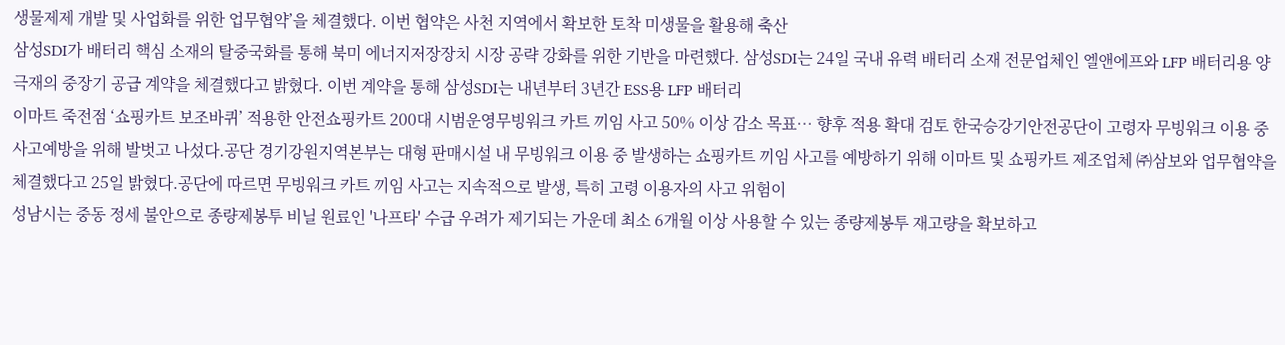생물제제 개발 및 사업화를 위한 업무협약’을 체결했다. 이번 협약은 사천 지역에서 확보한 토착 미생물을 활용해 축산
삼성SDI가 배터리 핵심 소재의 탈중국화를 통해 북미 에너지저장장치 시장 공략 강화를 위한 기반을 마련했다. 삼성SDI는 24일 국내 유력 배터리 소재 전문업체인 엘앤에프와 LFP 배터리용 양극재의 중장기 공급 계약을 체결했다고 밝혔다. 이번 계약을 통해 삼성SDI는 내년부터 3년간 ESS용 LFP 배터리
이마트 죽전점 ‘쇼핑카트 보조바퀴’ 적용한 안전쇼핑카트 200대 시범운영무빙워크 카트 끼임 사고 50% 이상 감소 목표… 향후 적용 확대 검토 한국승강기안전공단이 고령자 무빙워크 이용 중 사고예방을 위해 발벗고 나섰다.공단 경기강원지역본부는 대형 판매시설 내 무빙워크 이용 중 발생하는 쇼핑카트 끼임 사고를 예방하기 위해 이마트 및 쇼핑카트 제조업체 ㈜삼보와 업무협약을 체결했다고 25일 밝혔다.공단에 따르면 무빙워크 카트 끼임 사고는 지속적으로 발생, 특히 고령 이용자의 사고 위험이
성남시는 중동 정세 불안으로 종량제봉투 비닐 원료인 '나프타' 수급 우려가 제기되는 가운데 최소 6개월 이상 사용할 수 있는 종량제봉투 재고량을 확보하고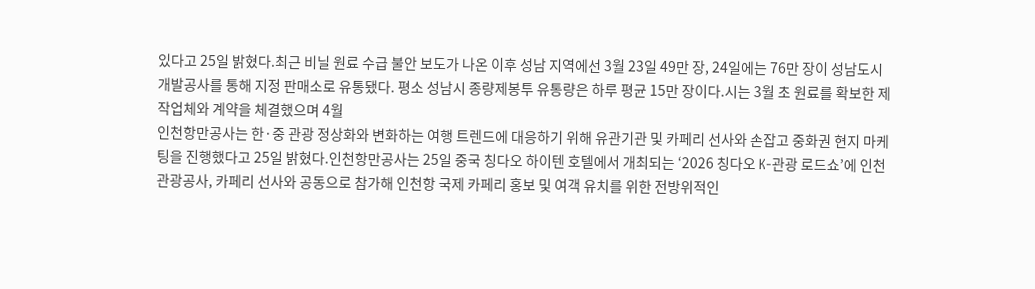있다고 25일 밝혔다.최근 비닐 원료 수급 불안 보도가 나온 이후 성남 지역에선 3월 23일 49만 장, 24일에는 76만 장이 성남도시개발공사를 통해 지정 판매소로 유통됐다. 평소 성남시 종량제봉투 유통량은 하루 평균 15만 장이다.시는 3월 초 원료를 확보한 제작업체와 계약을 체결했으며 4월
인천항만공사는 한·중 관광 정상화와 변화하는 여행 트렌드에 대응하기 위해 유관기관 및 카페리 선사와 손잡고 중화권 현지 마케팅을 진행했다고 25일 밝혔다.인천항만공사는 25일 중국 칭다오 하이텐 호텔에서 개최되는 ‘2026 칭다오 K-관광 로드쇼’에 인천관광공사, 카페리 선사와 공동으로 참가해 인천항 국제 카페리 홍보 및 여객 유치를 위한 전방위적인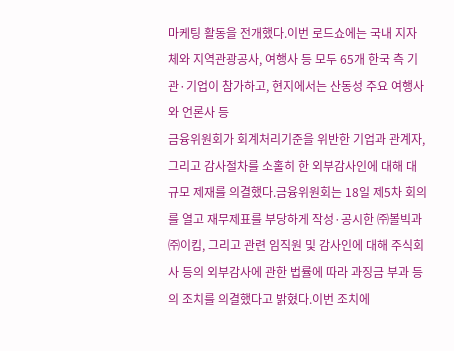마케팅 활동을 전개했다.이번 로드쇼에는 국내 지자체와 지역관광공사, 여행사 등 모두 65개 한국 측 기관·기업이 참가하고, 현지에서는 산동성 주요 여행사와 언론사 등
금융위원회가 회계처리기준을 위반한 기업과 관계자, 그리고 감사절차를 소홀히 한 외부감사인에 대해 대규모 제재를 의결했다.금융위원회는 18일 제5차 회의를 열고 재무제표를 부당하게 작성·공시한 ㈜볼빅과 ㈜이킴, 그리고 관련 임직원 및 감사인에 대해 주식회사 등의 외부감사에 관한 법률에 따라 과징금 부과 등의 조치를 의결했다고 밝혔다.이번 조치에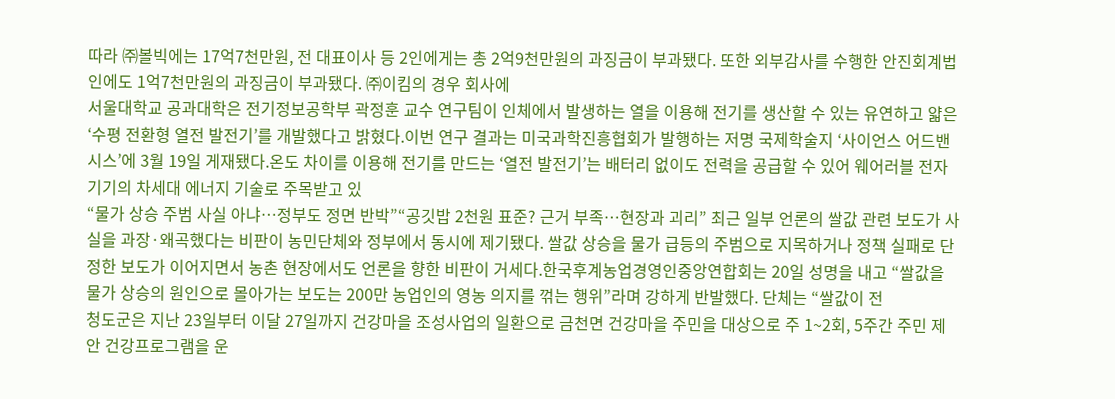따라 ㈜볼빅에는 17억7천만원, 전 대표이사 등 2인에게는 총 2억9천만원의 과징금이 부과됐다. 또한 외부감사를 수행한 안진회계법인에도 1억7천만원의 과징금이 부과됐다. ㈜이킴의 경우 회사에
서울대학교 공과대학은 전기정보공학부 곽정훈 교수 연구팀이 인체에서 발생하는 열을 이용해 전기를 생산할 수 있는 유연하고 얇은 ‘수평 전환형 열전 발전기’를 개발했다고 밝혔다.이번 연구 결과는 미국과학진흥협회가 발행하는 저명 국제학술지 ‘사이언스 어드밴시스’에 3월 19일 게재됐다.온도 차이를 이용해 전기를 만드는 ‘열전 발전기’는 배터리 없이도 전력을 공급할 수 있어 웨어러블 전자기기의 차세대 에너지 기술로 주목받고 있
“물가 상승 주범 사실 아냐…정부도 정면 반박”“공깃밥 2천원 표준? 근거 부족…현장과 괴리” 최근 일부 언론의 쌀값 관련 보도가 사실을 과장·왜곡했다는 비판이 농민단체와 정부에서 동시에 제기됐다. 쌀값 상승을 물가 급등의 주범으로 지목하거나 정책 실패로 단정한 보도가 이어지면서 농촌 현장에서도 언론을 향한 비판이 거세다.한국후계농업경영인중앙연합회는 20일 성명을 내고 “쌀값을 물가 상승의 원인으로 몰아가는 보도는 200만 농업인의 영농 의지를 꺾는 행위”라며 강하게 반발했다. 단체는 “쌀값이 전
청도군은 지난 23일부터 이달 27일까지 건강마을 조성사업의 일환으로 금천면 건강마을 주민을 대상으로 주 1~2회, 5주간 주민 제안 건강프로그램을 운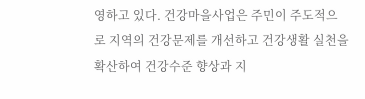영하고 있다. 건강마을사업은 주민이 주도적으로 지역의 건강문제를 개선하고 건강생활 실천을 확산하여 건강수준 향상과 지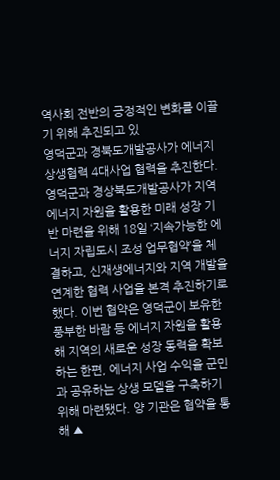역사회 전반의 긍정적인 변화를 이끌기 위해 추진되고 있
영덕군과 경북도개발공사가 에너지 상생협력 4대사업 협력을 추진한다. 영덕군과 경상북도개발공사가 지역 에너지 자원을 활용한 미래 성장 기반 마련을 위해 18일 ‘지속가능한 에너지 자립도시 조성 업무협약’을 체결하고, 신재생에너지와 지역 개발을 연계한 협력 사업을 본격 추진하기로 했다. 이번 협약은 영덕군이 보유한 풍부한 바람 등 에너지 자원을 활용해 지역의 새로운 성장 동력을 확보하는 한편, 에너지 사업 수익을 군민과 공유하는 상생 모델을 구축하기 위해 마련됐다. 양 기관은 협약을 통해 ▲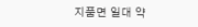지품면 일대 약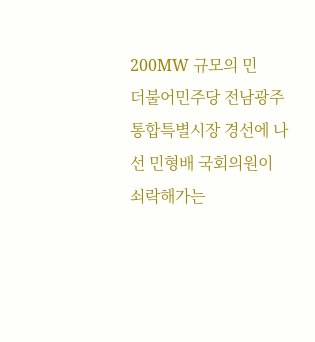200MW 규모의 민
더불어민주당 전남광주통합특별시장 경선에 나선 민형배 국회의원이 쇠락해가는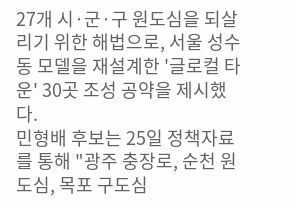27개 시·군·구 원도심을 되살리기 위한 해법으로, 서울 성수동 모델을 재설계한 '글로컬 타운' 30곳 조성 공약을 제시했다.
민형배 후보는 25일 정책자료를 통해 "광주 충장로, 순천 원도심, 목포 구도심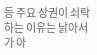등 주요 상권이 쇠락하는 이유는 낡아서가 아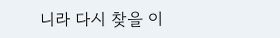니라 다시 찾을 이